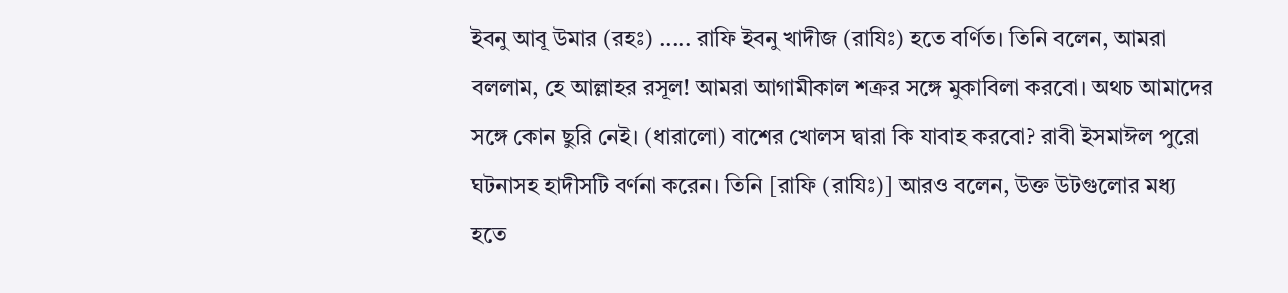ইবনু আবূ উমার (রহঃ) ..... রাফি ইবনু খাদীজ (রাযিঃ) হতে বর্ণিত। তিনি বলেন, আমরা বললাম, হে আল্লাহর রসূল! আমরা আগামীকাল শক্রর সঙ্গে মুকাবিলা করবো। অথচ আমাদের সঙ্গে কোন ছুরি নেই। (ধারালো) বাশের খোলস দ্বারা কি যাবাহ করবো? রাবী ইসমাঈল পুরো ঘটনাসহ হাদীসটি বর্ণনা করেন। তিনি [রাফি (রাযিঃ)] আরও বলেন, উক্ত উটগুলোর মধ্য হতে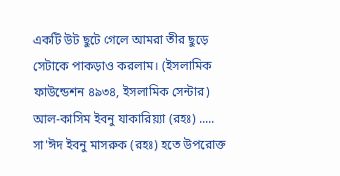একটি উট ছুটে গেলে আমরা তীর ছুড়ে সেটাকে পাকড়াও করলাম। (ইসলামিক ফাউন্ডেশন ৪৯৩৪, ইসলামিক সেন্টার)
আল-কাসিম ইবনু যাকারিয়্যা (রহঃ) ..... সা'ঈদ ইবনু মাসরুক (রহঃ) হতে উপরোক্ত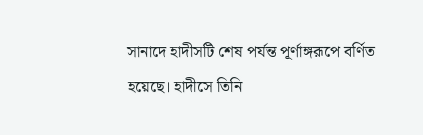সানাদে হাদীসটি শেষ পর্যন্ত পূর্ণাঙ্গরূপে বর্ণিত হয়েছে। হাদীসে তিনি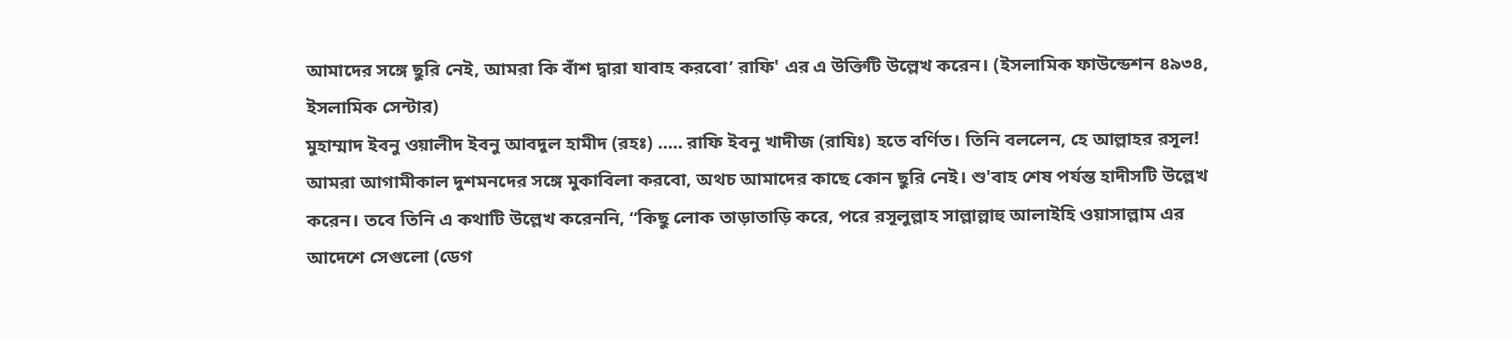আমাদের সঙ্গে ছুরি নেই, আমরা কি বাঁশ দ্বারা যাবাহ করবো’ রাফি' এর এ উক্তিটি উল্লেখ করেন। (ইসলামিক ফাউন্ডেশন ৪৯৩৪, ইসলামিক সেন্টার)
মুহাম্মাদ ইবনু ওয়ালীদ ইবনু আবদুল হামীদ (রহঃ) ..... রাফি ইবনু খাদীজ (রাযিঃ) হতে বর্ণিত। তিনি বললেন, হে আল্লাহর রসূল! আমরা আগামীকাল দুশমনদের সঙ্গে মুকাবিলা করবো, অথচ আমাদের কাছে কোন ছুরি নেই। শু'বাহ শেষ পর্যন্ত হাদীসটি উল্লেখ করেন। তবে তিনি এ কথাটি উল্লেখ করেননি, “কিছু লোক তাড়াতাড়ি করে, পরে রসূলুল্লাহ সাল্লাল্লাহু আলাইহি ওয়াসাল্লাম এর আদেশে সেগুলো (ডেগ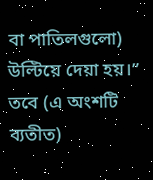বা পাতিলগুলো) উল্টিয়ে দেয়া হয়।” তবে (এ অংশটি ব্যতীত)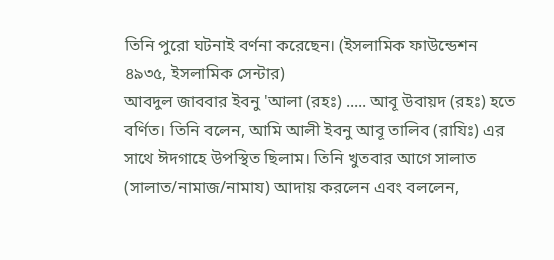তিনি পুরো ঘটনাই বর্ণনা করেছেন। (ইসলামিক ফাউন্ডেশন ৪৯৩৫, ইসলামিক সেন্টার)
আবদুল জাববার ইবনু 'আলা (রহঃ) ..... আবূ উবায়দ (রহঃ) হতে বর্ণিত। তিনি বলেন, আমি আলী ইবনু আবূ তালিব (রাযিঃ) এর সাথে ঈদগাহে উপস্থিত ছিলাম। তিনি খুতবার আগে সালাত (সালাত/নামাজ/নামায) আদায় করলেন এবং বললেন,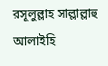রসূলুল্লাহ সাল্লাল্লাহু আলাইহি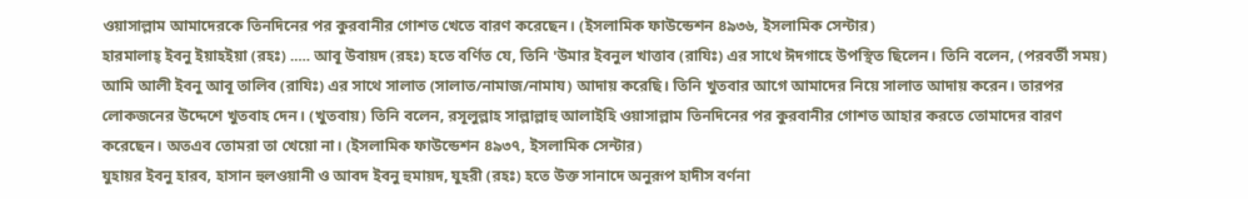ওয়াসাল্লাম আমাদেরকে তিনদিনের পর কুরবানীর গোশত খেতে বারণ করেছেন। (ইসলামিক ফাউন্ডেশন ৪৯৩৬, ইসলামিক সেন্টার)
হারমালাহ্ ইবনু ইয়াহইয়া (রহঃ) ..... আবূ উবায়দ (রহঃ) হতে বর্ণিত যে, তিনি 'উমার ইবনুল খাত্তাব (রাযিঃ) এর সাথে ঈদগাহে উপস্থিত ছিলেন। তিনি বলেন, (পরবর্তী সময়) আমি আলী ইবনু আবূ তালিব (রাযিঃ) এর সাথে সালাত (সালাত/নামাজ/নামায) আদায় করেছি। তিনি খুতবার আগে আমাদের নিয়ে সালাত আদায় করেন। তারপর লোকজনের উদ্দেশে খুতবাহ দেন। (খুতবায়) তিনি বলেন, রসূলুল্লাহ সাল্লাল্লাহু আলাইহি ওয়াসাল্লাম তিনদিনের পর কুরবানীর গোশত আহার করতে তোমাদের বারণ করেছেন। অতএব তোমরা তা খেয়ো না। (ইসলামিক ফাউন্ডেশন ৪৯৩৭, ইসলামিক সেন্টার)
যুহায়র ইবনু হারব, হাসান হুলওয়ানী ও আবদ ইবনু হুমায়দ, যুহরী (রহঃ) হতে উক্ত সানাদে অনুরূপ হাদীস বর্ণনা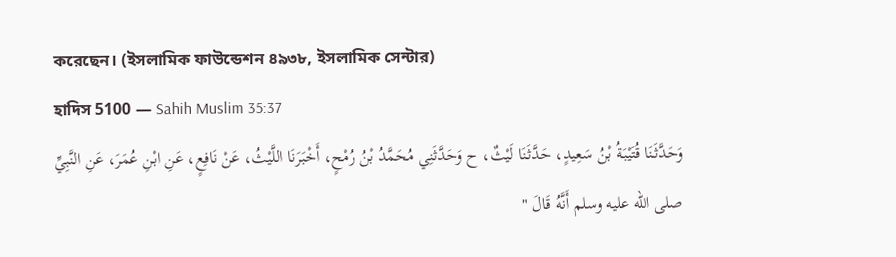করেছেন। (ইসলামিক ফাউন্ডেশন ৪৯৩৮, ইসলামিক সেন্টার)
হাদিস 5100 — Sahih Muslim 35:37
وَحَدَّثَنَا قُتَيْبَةُ بْنُ سَعِيدٍ، حَدَّثَنَا لَيْثٌ، ح وَحَدَّثَنِي مُحَمَّدُ بْنُ رُمْحٍ، أَخْبَرَنَا اللَّيْثُ، عَنْ نَافِعٍ، عَنِ ابْنِ عُمَرَ، عَنِ النَّبِيِّ صلى الله عليه وسلم أَنَّهُ قَالَ "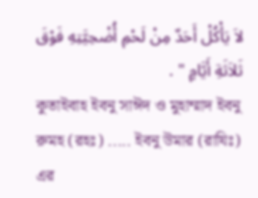لاَ يَأْكُلْ أَحَدٌ مِنْ لَحْمِ أُضْحِيَّتِهِ فَوْقَ ثَلاَثَةِ أَيَّامٍ " .
কুতাইবাহ ইবনু সাঈদ ও মুহাম্মাদ ইবনু রুমহ (রহঃ) ..... ইবনু উমার (রাযিঃ) এর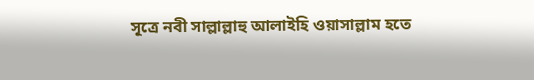সূত্রে নবী সাল্লাল্লাহু আলাইহি ওয়াসাল্লাম হতে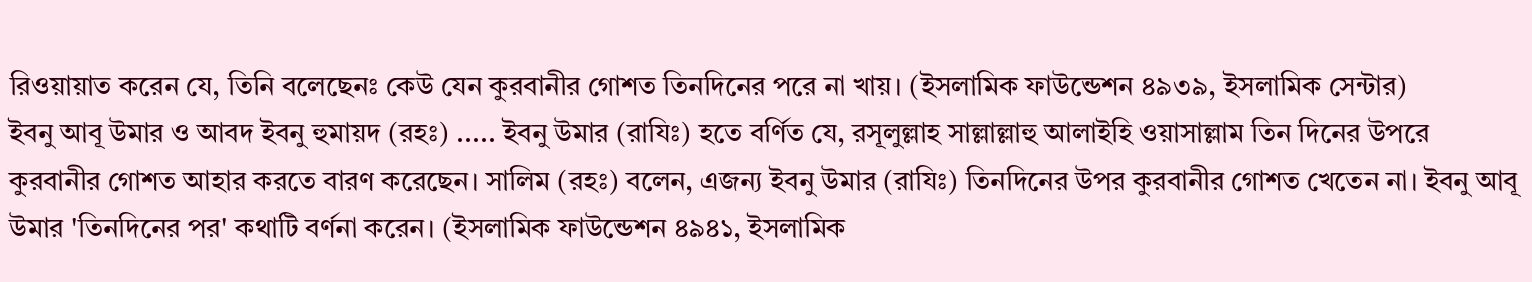রিওয়ায়াত করেন যে, তিনি বলেছেনঃ কেউ যেন কুরবানীর গোশত তিনদিনের পরে না খায়। (ইসলামিক ফাউন্ডেশন ৪৯৩৯, ইসলামিক সেন্টার)
ইবনু আবূ উমার ও আবদ ইবনু হুমায়দ (রহঃ) ..... ইবনু উমার (রাযিঃ) হতে বর্ণিত যে, রসূলুল্লাহ সাল্লাল্লাহু আলাইহি ওয়াসাল্লাম তিন দিনের উপরে কুরবানীর গোশত আহার করতে বারণ করেছেন। সালিম (রহঃ) বলেন, এজন্য ইবনু উমার (রাযিঃ) তিনদিনের উপর কুরবানীর গোশত খেতেন না। ইবনু আবূ উমার 'তিনদিনের পর' কথাটি বর্ণনা করেন। (ইসলামিক ফাউন্ডেশন ৪৯৪১, ইসলামিক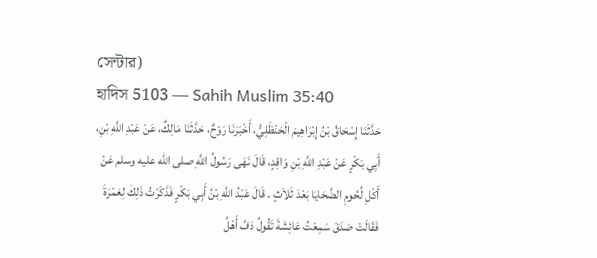সেন্টার)
হাদিস 5103 — Sahih Muslim 35:40
حَدَّثَنَا إِسْحَاقُ بْنُ إِبْرَاهِيمَ الْحَنْظَلِيُّ، أَخْبَرَنَا رَوْحٌ، حَدَّثَنَا مَالِكٌ، عَنْ عَبْدِ اللَّهِ بْنِ، أَبِي بَكْرٍ عَنْ عَبْدِ اللَّهِ بْنِ وَاقِدٍ، قَالَ نَهَى رَسُولُ اللَّهِ صلى الله عليه وسلم عَنْ أَكْلِ لُحُومِ الضَّحَايَا بَعْدَ ثَلاَثٍ . قَالَ عَبْدُ اللَّهِ بْنُ أَبِي بَكْرٍ فَذَكَرْتُ ذَلِكَ لِعَمْرَةَ فَقَالَتْ صَدَقَ سَمِعْتُ عَائِشَةَ تَقُولُ دَفَّ أَهْلُ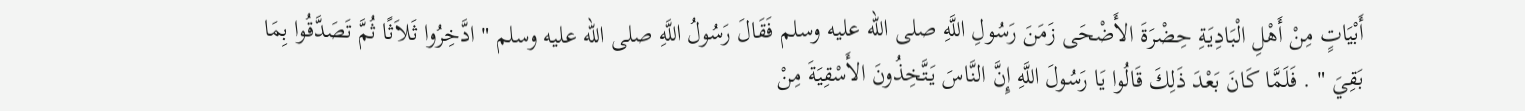أَبْيَاتٍ مِنْ أَهْلِ الْبَادِيَةِ حِضْرَةَ الأَضْحَى زَمَنَ رَسُولِ اللَّهِ صلى الله عليه وسلم فَقَالَ رَسُولُ اللَّهِ صلى الله عليه وسلم " ادَّخِرُوا ثَلاَثًا ثُمَّ تَصَدَّقُوا بِمَا بَقِيَ " . فَلَمَّا كَانَ بَعْدَ ذَلِكَ قَالُوا يَا رَسُولَ اللَّهِ إِنَّ النَّاسَ يَتَّخِذُونَ الأَسْقِيَةَ مِنْ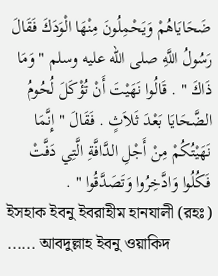ضَحَايَاهُمْ وَيَحْمِلُونَ مِنْهَا الْوَدَكَ فَقَالَ رَسُولُ اللَّهِ صلى الله عليه وسلم " وَمَا ذَاكَ " . قَالُوا نَهَيْتَ أَنْ تُؤْكَلَ لُحُومُ الضَّحَايَا بَعْدَ ثَلاَثٍ . فَقَالَ " إِنَّمَا نَهَيْتُكُمْ مِنْ أَجْلِ الدَّافَّةِ الَّتِي دَفَّتْ فَكُلُوا وَادَّخِرُوا وَتَصَدَّقُوا " .
ইসহাক ইবনু ইবরাহীম হানযালী (রহঃ) ...... আবদুল্লাহ ইবনু ওয়াকিদ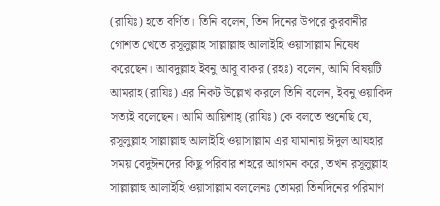(রাযিঃ) হতে বর্ণিত। তিনি বলেন, তিন দিনের উপরে কুরবানীর গোশত খেতে রসূলুল্লাহ সাল্লাল্লাহু আলাইহি ওয়াসাল্লাম নিষেধ করেছেন। আবদুল্লাহ ইবনু আবূ বাকর (রহঃ) বলেন, আমি বিষয়টি আমরাহ (রাযিঃ) এর নিকট উল্লেখ করলে তিনি বলেন, ইবনু ওয়াকিদ সত্যই বলেছেন। আমি আয়িশাহ্ (রাযিঃ) কে বলতে শুনেছি যে, রসূলুল্লাহ সাল্লাল্লাহু আলাইহি ওয়াসাল্লাম এর যামানায় ঈদুল আযহার সময় বেদুঈনদের কিছু পরিবার শহরে আগমন করে, তখন রসূলুল্লাহ সাল্লাল্লাহু আলাইহি ওয়াসাল্লাম বললেনঃ তোমরা তিনদিনের পরিমাণ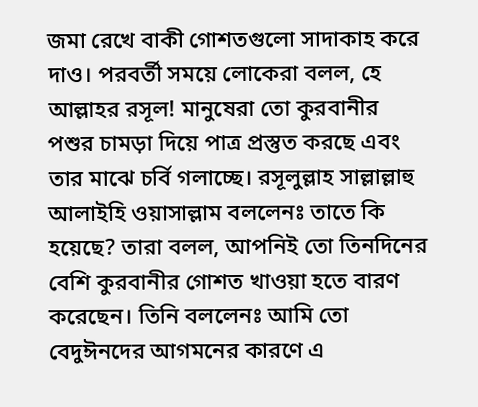জমা রেখে বাকী গোশতগুলো সাদাকাহ করে দাও। পরবর্তী সময়ে লোকেরা বলল, হে আল্লাহর রসূল! মানুষেরা তো কুরবানীর পশুর চামড়া দিয়ে পাত্র প্রস্তুত করছে এবং তার মাঝে চর্বি গলাচ্ছে। রসূলুল্লাহ সাল্লাল্লাহু আলাইহি ওয়াসাল্লাম বললেনঃ তাতে কি হয়েছে? তারা বলল, আপনিই তো তিনদিনের বেশি কুরবানীর গোশত খাওয়া হতে বারণ করেছেন। তিনি বললেনঃ আমি তো বেদুঈনদের আগমনের কারণে এ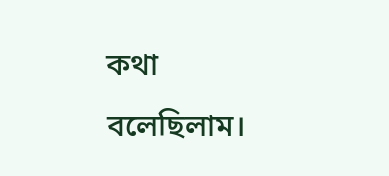কথা বলেছিলাম।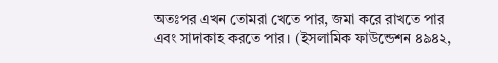অতঃপর এখন তোমরা খেতে পার, জমা করে রাখতে পার এবং সাদাকাহ করতে পার। (ইসলামিক ফাউন্ডেশন ৪৯৪২,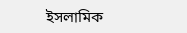ইসলামিক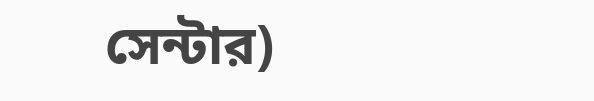সেন্টার)